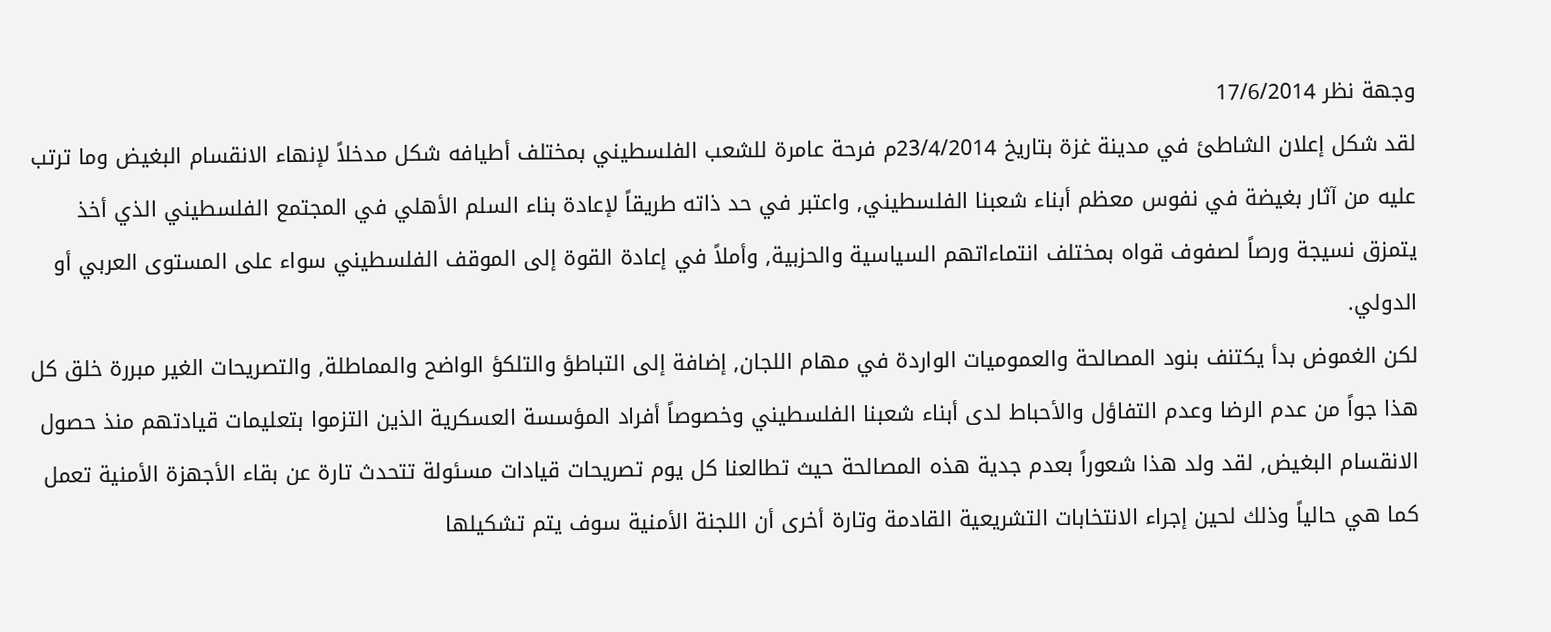وجهة نظر 17/6/2014
لقد شكل إعلان الشاطئ في مدينة غزة بتاريخ 23/4/2014م فرحة عامرة للشعب الفلسطيني بمختلف أطيافه شكل مدخلاً لإنهاء الانقسام البغيض وما ترتب عليه من آثار بغيضة في نفوس معظم أبناء شعبنا الفلسطيني, واعتبر في حد ذاته طريقاً لإعادة بناء السلم الأهلي في المجتمع الفلسطيني الذي أخذ يتمزق نسيجة ورصاً لصفوف قواه بمختلف انتماءاتهم السياسية والحزبية, وأملاً في إعادة القوة إلى الموقف الفلسطيني سواء على المستوى العربي أو الدولي.
لكن الغموض بدأ يكتنف بنود المصالحة والعموميات الواردة في مهام اللجان, إضافة إلى التباطؤ والتلكؤ الواضح والمماطلة, والتصريحات الغير مبررة خلق كل هذا جواً من عدم الرضا وعدم التفاؤل والأحباط لدى أبناء شعبنا الفلسطيني وخصوصاً أفراد المؤسسة العسكرية الذين التزموا بتعليمات قيادتهم منذ حصول الانقسام البغيض, لقد ولد هذا شعوراً بعدم جدية هذه المصالحة حيث تطالعنا كل يوم تصريحات قيادات مسئولة تتحدث تارة عن بقاء الأجهزة الأمنية تعمل كما هي حالياً وذلك لحين إجراء الانتخابات التشريعية القادمة وتارة أخرى أن اللجنة الأمنية سوف يتم تشكيلها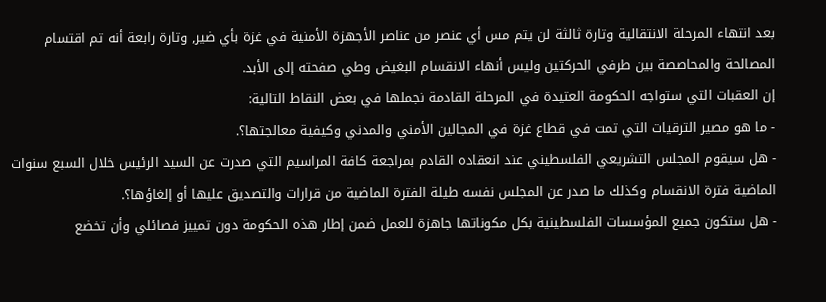بعد انتهاء المرحلة الانتقالية وتارة ثالثة لن يتم مس أي عنصر من عناصر الأجهزة الأمنية في غزة بأي ضير, وتارة رابعة أنه تم اقتسام المصالحة والمحاصصة بين طرفي الحركتين وليس أنهاء الانقسام البغيض وطي صفحته إلى الأبد.
إن العقبات التي ستواجه الحكومة العتيدة في المرحلة القادمة نجملها في بعض النقاط التالية:
- ما هو مصير الترقيات التي تمت في قطاع غزة في المجالين الأمني والمدني وكيفية معالجتها؟.
- هل سيقوم المجلس التشريعي الفلسطيني عند انعقاده القادم بمراجعة كافة المراسيم التي صدرت عن السيد الرئيس خلال السبع سنوات الماضية فترة الانقسام وكذلك ما صدر عن المجلس نفسه طيلة الفترة الماضية من قرارات والتصديق عليها أو إلغاؤها؟.
- هل ستكون جميع المؤسسات الفلسطينية بكل مكوناتها جاهزة للعمل ضمن إطار هذه الحكومة دون تمييز فصائلي وأن تخضع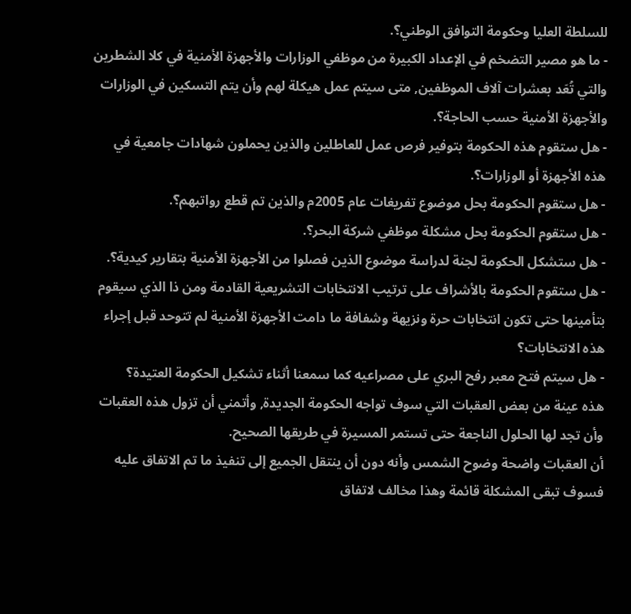للسلطة العليا وحكومة التوافق الوطني؟.
- ما هو مصير التضخم في الإعداد الكبيرة من موظفي الوزارات والأجهزة الأمنية في كلا الشطرين والتي تُعَد بعشرات آلاف الموظفين, متى سيتم عمل هيكلة لهم وأن يتم التسكين في الوزارات والأجهزة الأمنية حسب الحاجة؟.
- هل ستقوم هذه الحكومة بتوفير فرص عمل للعاطلين والذين يحملون شهادات جامعية في هذه الأجهزة أو الوزارات؟.
- هل ستقوم الحكومة بحل موضوع تفريغات عام 2005م والذين تم قطع رواتبهم؟.
- هل ستقوم الحكومة بحل مشكلة موظفي شركة البحر؟.
- هل ستشكل الحكومة لجنة لدراسة موضوع الذين فصلوا من الأجهزة الأمنية بتقارير كيدية؟.
- هل ستقوم الحكومة بالأشراف على ترتيب الانتخابات التشريعية القادمة ومن ذا الذي سيقوم بتأمينها حتى تكون انتخابات حرة ونزيهة وشفافة ما دامت الأجهزة الأمنية لم تتوحد قبل إجراء هذه الانتخابات؟
- هل سيتم فتح معبر رفح البري على مصراعيه كما سمعنا أثناء تشكيل الحكومة العتيدة؟
هذه عينة من بعض العقبات التي سوف تواجه الحكومة الجديدة, وأتمني أن تزول هذه العقبات وأن تجد لها الحلول الناجعة حتى تستمر المسيرة في طريقها الصحيح.
أن العقبات واضحة وضوح الشمس وأنه دون أن ينتقل الجميع إلى تنفيذ ما تم الاتفاق عليه فسوف تبقى المشكلة قائمة وهذا مخالف لاتفاق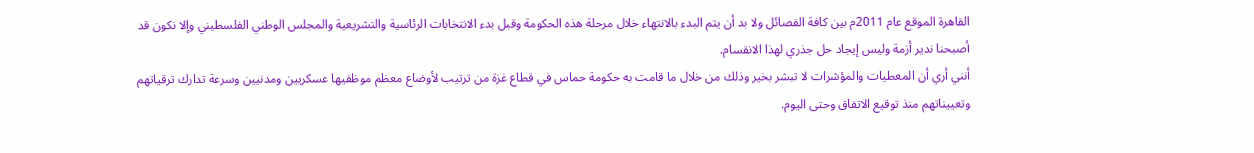القاهرة الموقع عام 2011م بين كافة الفصائل ولا بد أن يتم البدء بالانتهاء خلال مرحلة هذه الحكومة وقبل بدء الانتخابات الرئاسية والتشريعية والمجلس الوطني الفلسطيني وإلا نكون قد أصبحنا ندير أزمة وليس إيجاد حل جذري لهذا الانقسام.
أنني أري أن المعطيات والمؤشرات لا تبشر بخير وذلك من خلال ما قامت به حكومة حماس في قطاع غزة من ترتيب لأوضاع معظم موظفيها عسكريين ومدنيين وسرعة تدارك ترقياتهم وتعييناتهم منذ توقيع الاتفاق وحتى اليوم.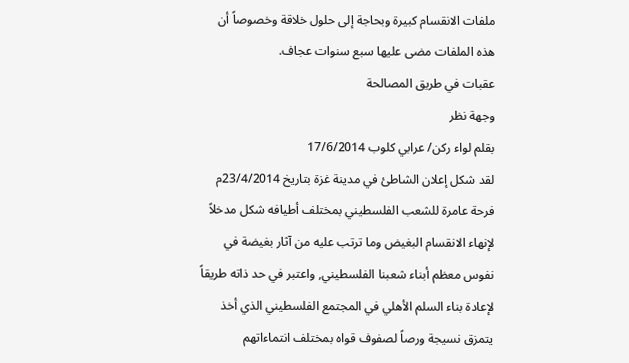ملفات الانقسام كبيرة وبحاجة إلى حلول خلاقة وخصوصاً أن هذه الملفات مضى عليها سبع سنوات عجاف.
عقبات في طريق المصالحة
وجهة نظر
بقلم لواء ركن/ عرابي كلوب 17/6/2014
لقد شكل إعلان الشاطئ في مدينة غزة بتاريخ 23/4/2014م فرحة عامرة للشعب الفلسطيني بمختلف أطيافه شكل مدخلاً لإنهاء الانقسام البغيض وما ترتب عليه من آثار بغيضة في نفوس معظم أبناء شعبنا الفلسطيني, واعتبر في حد ذاته طريقاً لإعادة بناء السلم الأهلي في المجتمع الفلسطيني الذي أخذ يتمزق نسيجة ورصاً لصفوف قواه بمختلف انتماءاتهم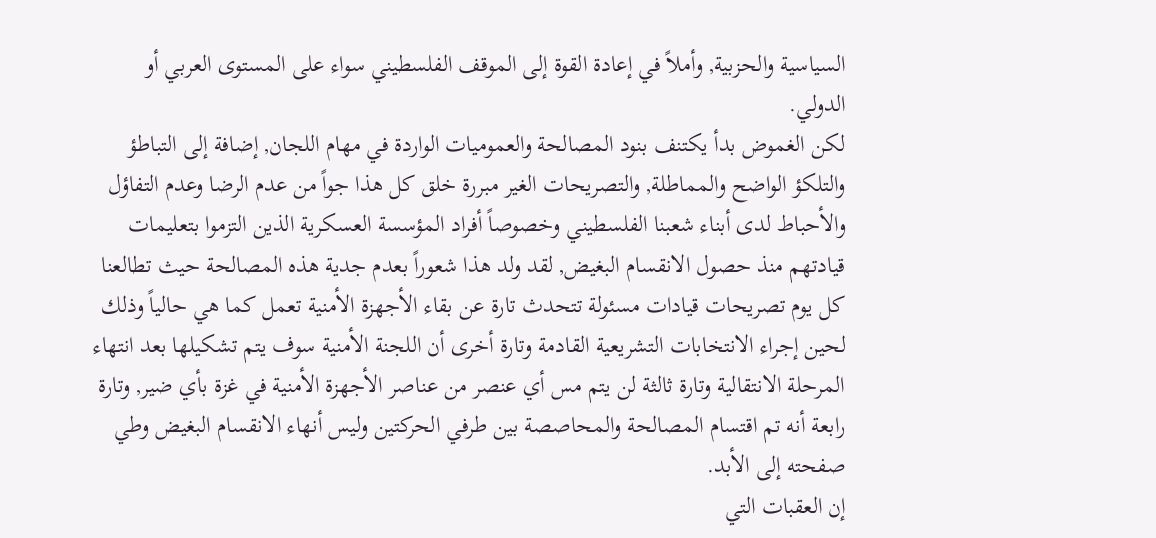السياسية والحزبية, وأملاً في إعادة القوة إلى الموقف الفلسطيني سواء على المستوى العربي أو الدولي.
لكن الغموض بدأ يكتنف بنود المصالحة والعموميات الواردة في مهام اللجان, إضافة إلى التباطؤ والتلكؤ الواضح والمماطلة, والتصريحات الغير مبررة خلق كل هذا جواً من عدم الرضا وعدم التفاؤل والأحباط لدى أبناء شعبنا الفلسطيني وخصوصاً أفراد المؤسسة العسكرية الذين التزموا بتعليمات قيادتهم منذ حصول الانقسام البغيض, لقد ولد هذا شعوراً بعدم جدية هذه المصالحة حيث تطالعنا كل يوم تصريحات قيادات مسئولة تتحدث تارة عن بقاء الأجهزة الأمنية تعمل كما هي حالياً وذلك لحين إجراء الانتخابات التشريعية القادمة وتارة أخرى أن اللجنة الأمنية سوف يتم تشكيلها بعد انتهاء المرحلة الانتقالية وتارة ثالثة لن يتم مس أي عنصر من عناصر الأجهزة الأمنية في غزة بأي ضير, وتارة رابعة أنه تم اقتسام المصالحة والمحاصصة بين طرفي الحركتين وليس أنهاء الانقسام البغيض وطي صفحته إلى الأبد.
إن العقبات التي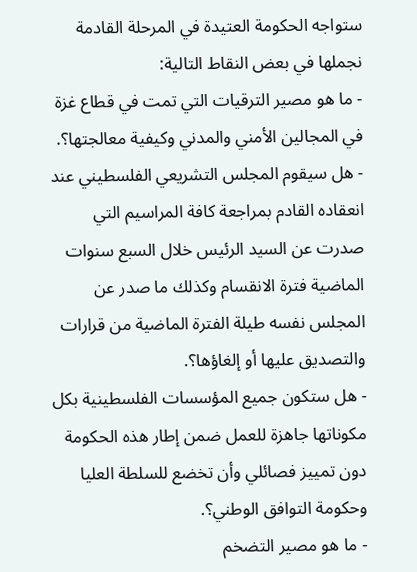ستواجه الحكومة العتيدة في المرحلة القادمة نجملها في بعض النقاط التالية:
- ما هو مصير الترقيات التي تمت في قطاع غزة في المجالين الأمني والمدني وكيفية معالجتها؟.
- هل سيقوم المجلس التشريعي الفلسطيني عند انعقاده القادم بمراجعة كافة المراسيم التي صدرت عن السيد الرئيس خلال السبع سنوات الماضية فترة الانقسام وكذلك ما صدر عن المجلس نفسه طيلة الفترة الماضية من قرارات والتصديق عليها أو إلغاؤها؟.
- هل ستكون جميع المؤسسات الفلسطينية بكل مكوناتها جاهزة للعمل ضمن إطار هذه الحكومة دون تمييز فصائلي وأن تخضع للسلطة العليا وحكومة التوافق الوطني؟.
- ما هو مصير التضخم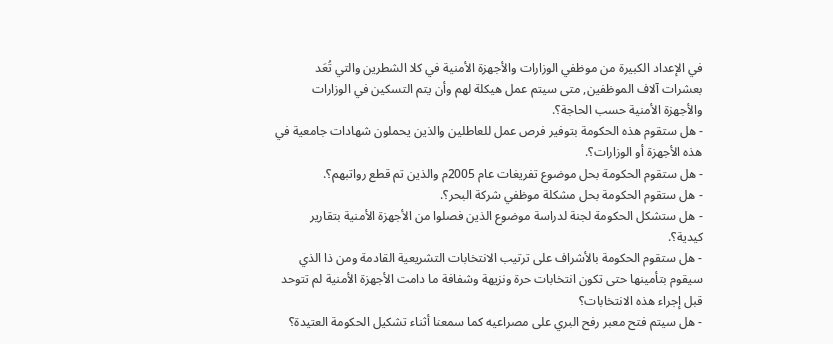في الإعداد الكبيرة من موظفي الوزارات والأجهزة الأمنية في كلا الشطرين والتي تُعَد بعشرات آلاف الموظفين, متى سيتم عمل هيكلة لهم وأن يتم التسكين في الوزارات والأجهزة الأمنية حسب الحاجة؟.
- هل ستقوم هذه الحكومة بتوفير فرص عمل للعاطلين والذين يحملون شهادات جامعية في هذه الأجهزة أو الوزارات؟.
- هل ستقوم الحكومة بحل موضوع تفريغات عام 2005م والذين تم قطع رواتبهم؟.
- هل ستقوم الحكومة بحل مشكلة موظفي شركة البحر؟.
- هل ستشكل الحكومة لجنة لدراسة موضوع الذين فصلوا من الأجهزة الأمنية بتقارير كيدية؟.
- هل ستقوم الحكومة بالأشراف على ترتيب الانتخابات التشريعية القادمة ومن ذا الذي سيقوم بتأمينها حتى تكون انتخابات حرة ونزيهة وشفافة ما دامت الأجهزة الأمنية لم تتوحد قبل إجراء هذه الانتخابات؟
- هل سيتم فتح معبر رفح البري على مصراعيه كما سمعنا أثناء تشكيل الحكومة العتيدة؟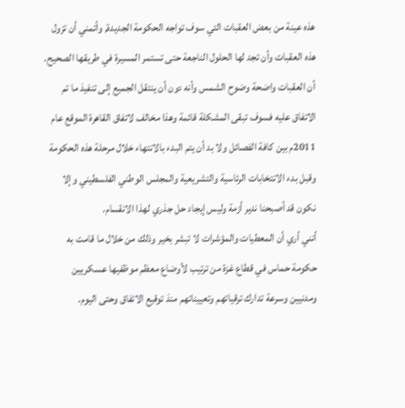هذه عينة من بعض العقبات التي سوف تواجه الحكومة الجديدة, وأتمني أن تزول هذه العقبات وأن تجد لها الحلول الناجعة حتى تستمر المسيرة في طريقها الصحيح.
أن العقبات واضحة وضوح الشمس وأنه دون أن ينتقل الجميع إلى تنفيذ ما تم الاتفاق عليه فسوف تبقى المشكلة قائمة وهذا مخالف لاتفاق القاهرة الموقع عام 2011م بين كافة الفصائل ولا بد أن يتم البدء بالانتهاء خلال مرحلة هذه الحكومة وقبل بدء الانتخابات الرئاسية والتشريعية والمجلس الوطني الفلسطيني وإلا نكون قد أصبحنا ندير أزمة وليس إيجاد حل جذري لهذا الانقسام.
أنني أري أن المعطيات والمؤشرات لا تبشر بخير وذلك من خلال ما قامت به حكومة حماس في قطاع غزة من ترتيب لأوضاع معظم موظفيها عسكريين ومدنيين وسرعة تدارك ترقياتهم وتعييناتهم منذ توقيع الاتفاق وحتى اليوم.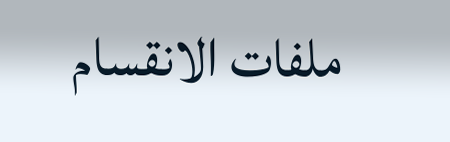ملفات الانقسام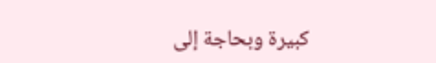كبيرة وبحاجة إلى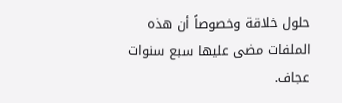حلول خلاقة وخصوصاً أن هذه الملفات مضى عليها سبع سنوات عجاف.